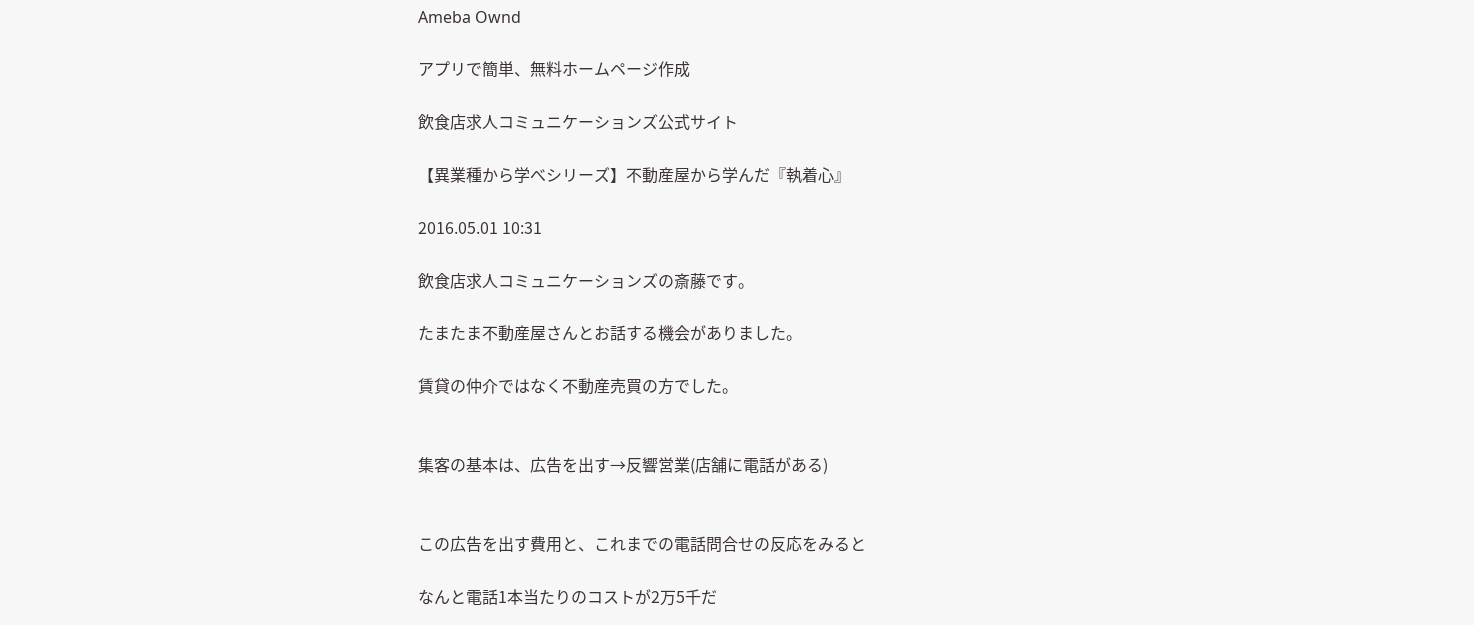Ameba Ownd

アプリで簡単、無料ホームページ作成

飲食店求人コミュニケーションズ公式サイト

【異業種から学べシリーズ】不動産屋から学んだ『執着心』

2016.05.01 10:31

飲食店求人コミュニケーションズの斎藤です。

たまたま不動産屋さんとお話する機会がありました。

賃貸の仲介ではなく不動産売買の方でした。


集客の基本は、広告を出す→反響営業(店舗に電話がある)


この広告を出す費用と、これまでの電話問合せの反応をみると

なんと電話1本当たりのコストが2万5千だ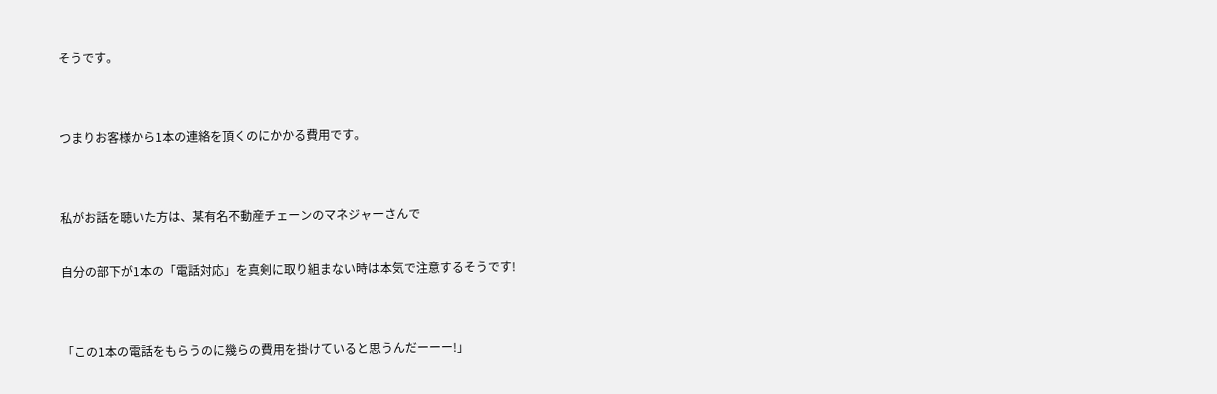そうです。


つまりお客様から1本の連絡を頂くのにかかる費用です。


私がお話を聴いた方は、某有名不動産チェーンのマネジャーさんで

自分の部下が1本の「電話対応」を真剣に取り組まない時は本気で注意するそうです!


「この1本の電話をもらうのに幾らの費用を掛けていると思うんだーーー!」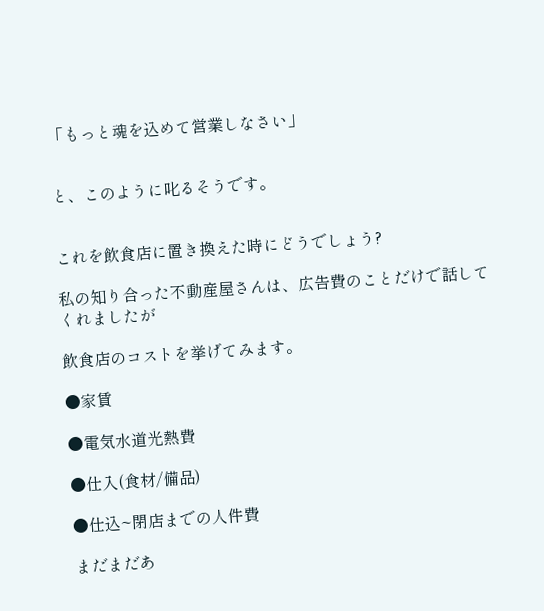「もっと魂を込めて営業しなさい」


と、このように叱るそうです。


これを飲食店に置き換えた時にどうでしょう?

私の知り合った不動産屋さんは、広告費のことだけで話してくれましたが

飲食店のコストを挙げてみます。

●家賃

●電気水道光熱費

●仕入(食材/備品)

●仕込~閉店までの人件費

まだまだあ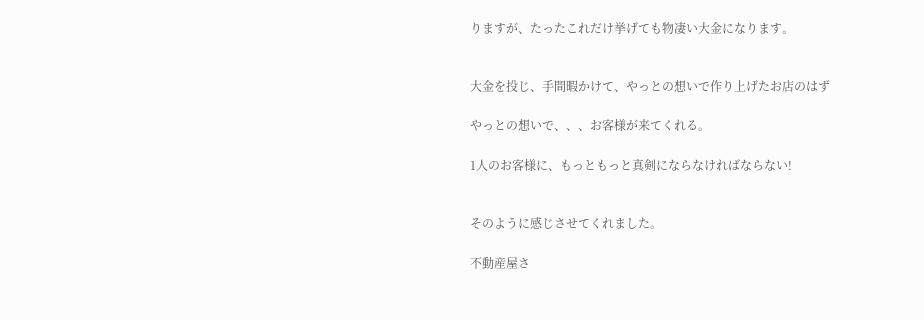りますが、たったこれだけ挙げても物凄い大金になります。


大金を投じ、手間暇かけて、やっとの想いで作り上げたお店のはず

やっとの想いで、、、お客様が来てくれる。

1人のお客様に、もっともっと真剣にならなければならない!


そのように感じさせてくれました。

不動産屋さ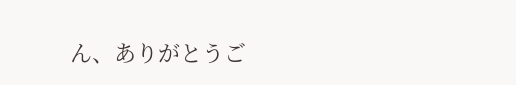ん、ありがとうご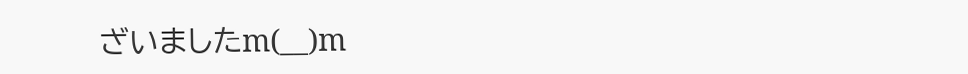ざいましたm(__)m